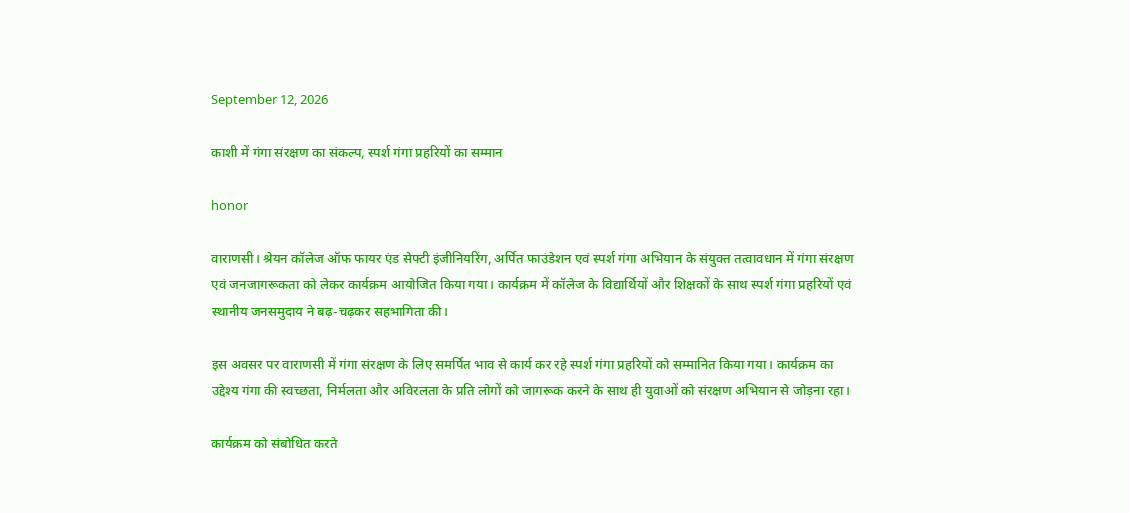September 12, 2026

काशी में गंगा संरक्षण का संकल्प, स्पर्श गंगा प्रहरियों का सम्मान

honor

वाराणसी। श्रेयन कॉलेज ऑफ फायर एंड सेफ्टी इंजीनियरिंग, अर्पित फाउंडेशन एवं स्पर्श गंगा अभियान के संयुक्त तत्वावधान में गंगा संरक्षण एवं जनजागरूकता को लेकर कार्यक्रम आयोजित किया गया। कार्यक्रम में कॉलेज के विद्यार्थियों और शिक्षकों के साथ स्पर्श गंगा प्रहरियों एवं स्थानीय जनसमुदाय ने बढ़-चढ़कर सहभागिता की।

इस अवसर पर वाराणसी में गंगा संरक्षण के लिए समर्पित भाव से कार्य कर रहे स्पर्श गंगा प्रहरियों को सम्मानित किया गया। कार्यक्रम का उद्देश्य गंगा की स्वच्छता, निर्मलता और अविरलता के प्रति लोगों को जागरूक करने के साथ ही युवाओं को संरक्षण अभियान से जोड़ना रहा।

कार्यक्रम को संबोधित करते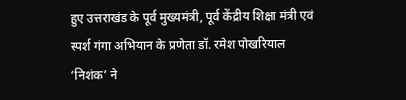हुए उत्तराखंड के पूर्व मुख्यमंत्री, पूर्व केंद्रीय शिक्षा मंत्री एवं स्पर्श गंगा अभियान के प्रणेता डॉ. रमेश पोखरियाल ‘निशंक’ ने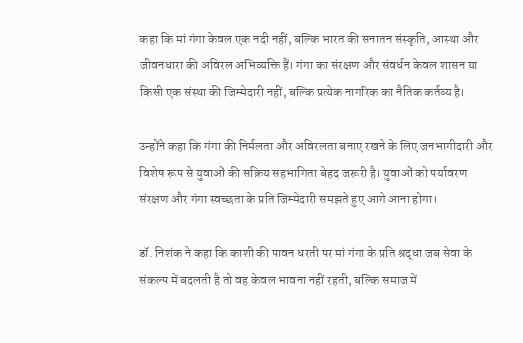कहा कि मां गंगा केवल एक नदी नहीं, बल्कि भारत की सनातन संस्कृति, आस्था और जीवनधारा की अविरल अभिव्यक्ति हैं। गंगा का संरक्षण और संवर्धन केवल शासन या किसी एक संस्था की जिम्मेदारी नहीं, बल्कि प्रत्येक नागरिक का नैतिक कर्तव्य है।

उन्होंने कहा कि गंगा की निर्मलता और अविरलता बनाए रखने के लिए जनभागीदारी और विशेष रूप से युवाओं की सक्रिय सहभागिता बेहद जरूरी है। युवाओं को पर्यावरण संरक्षण और गंगा स्वच्छता के प्रति जिम्मेदारी समझते हुए आगे आना होगा।

डॉ. निशंक ने कहा कि काशी की पावन धरती पर मां गंगा के प्रति श्रद्धा जब सेवा के संकल्प में बदलती है तो वह केवल भावना नहीं रहती, बल्कि समाज में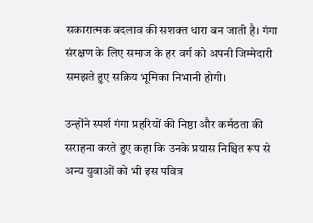सकारात्मक बदलाव की सशक्त धारा बन जाती है। गंगा संरक्षण के लिए समाज के हर वर्ग को अपनी जिम्मेदारी समझते हुए सक्रिय भूमिका निभानी होगी।

उन्होंने स्पर्श गंगा प्रहरियों की निष्ठा और कर्मठता की सराहना करते हुए कहा कि उनके प्रयास निश्चित रूप से अन्य युवाओं को भी इस पवित्र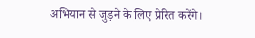अभियान से जुड़ने के लिए प्रेरित करेंगे।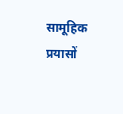सामूहिक प्रयासों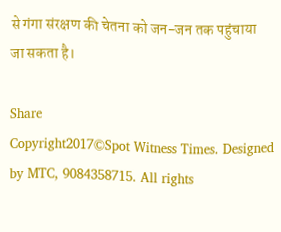से गंगा संरक्षण की चेतना को जन-जन तक पहुंचाया जा सकता है।

Share
Copyright2017©Spot Witness Times. Designed by MTC, 9084358715. All rights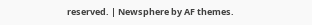reserved. | Newsphere by AF themes.